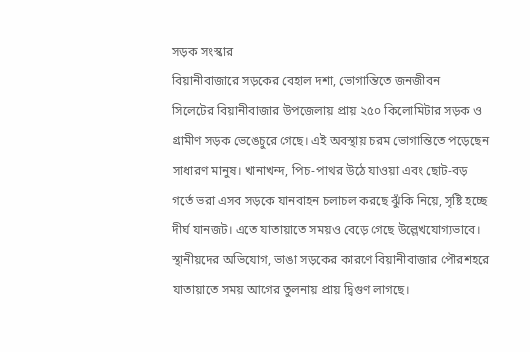সড়ক সংস্কার
বিয়ানীবাজারে সড়কের বেহাল দশা, ভোগান্তিতে জনজীবন
সিলেটের বিয়ানীবাজার উপজেলায় প্রায় ২৫০ কিলোমিটার সড়ক ও গ্রামীণ সড়ক ভেঙেচুরে গেছে। এই অবস্থায় চরম ভোগান্তিতে পড়েছেন সাধারণ মানুষ। খানাখন্দ, পিচ-পাথর উঠে যাওয়া এবং ছোট-বড় গর্তে ভরা এসব সড়কে যানবাহন চলাচল করছে ঝুঁকি নিয়ে, সৃষ্টি হচ্ছে দীর্ঘ যানজট। এতে যাতায়াতে সময়ও বেড়ে গেছে উল্লেখযোগ্যভাবে।
স্থানীয়দের অভিযোগ, ভাঙা সড়কের কারণে বিয়ানীবাজার পৌরশহরে যাতায়াতে সময় আগের তুলনায় প্রায় দ্বিগুণ লাগছে।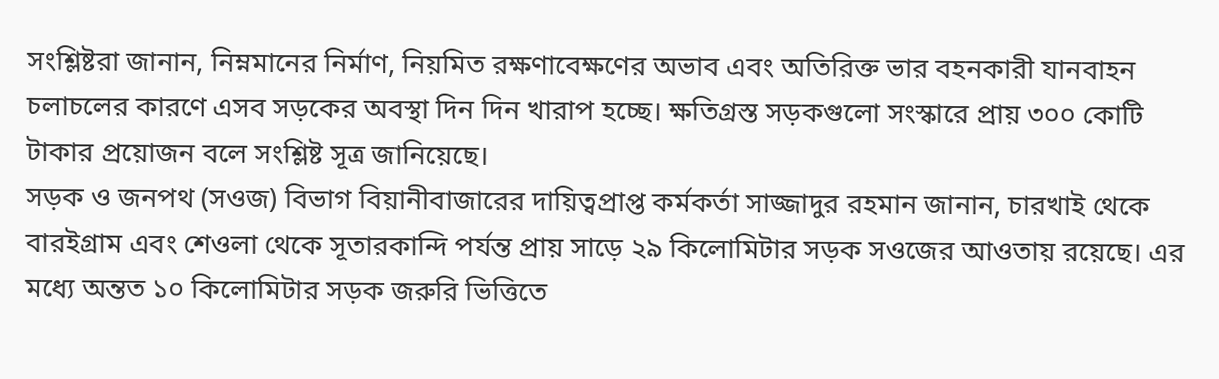সংশ্লিষ্টরা জানান, নিম্নমানের নির্মাণ, নিয়মিত রক্ষণাবেক্ষণের অভাব এবং অতিরিক্ত ভার বহনকারী যানবাহন চলাচলের কারণে এসব সড়কের অবস্থা দিন দিন খারাপ হচ্ছে। ক্ষতিগ্রস্ত সড়কগুলো সংস্কারে প্রায় ৩০০ কোটি টাকার প্রয়োজন বলে সংশ্লিষ্ট সূত্র জানিয়েছে।
সড়ক ও জনপথ (সওজ) বিভাগ বিয়ানীবাজারের দায়িত্বপ্রাপ্ত কর্মকর্তা সাজ্জাদুর রহমান জানান, চারখাই থেকে বারইগ্রাম এবং শেওলা থেকে সূতারকান্দি পর্যন্ত প্রায় সাড়ে ২৯ কিলোমিটার সড়ক সওজের আওতায় রয়েছে। এর মধ্যে অন্তত ১০ কিলোমিটার সড়ক জরুরি ভিত্তিতে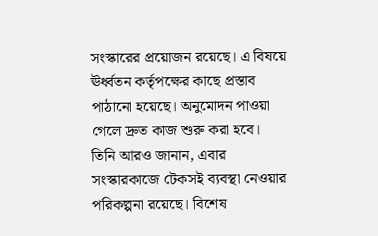সংস্কারের প্রয়োজন রয়েছে। এ বিষয়ে ঊর্ধ্বতন কর্তৃপক্ষের কাছে প্রস্তাব পাঠানো হয়েছে। অনুমোদন পাওয়া গেলে দ্রুত কাজ শুরু করা হবে।
তিনি আরও জানান, এবার সংস্কারকাজে টেকসই ব্যবস্থা নেওয়ার পরিকল্পনা রয়েছে। বিশেষ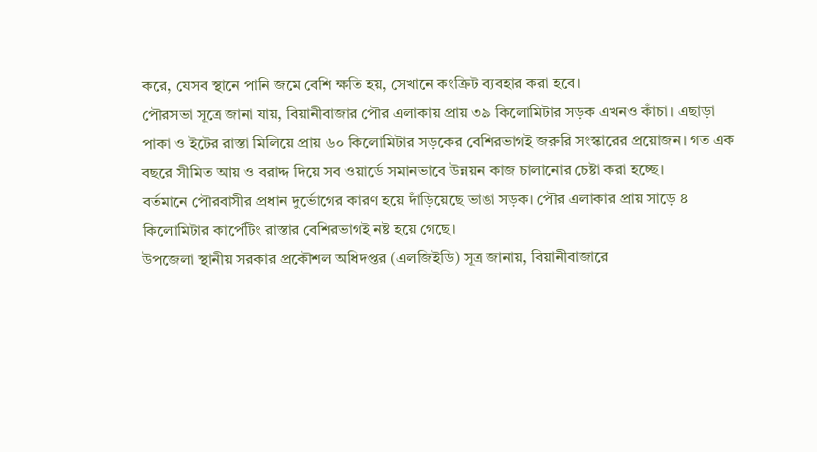করে, যেসব স্থানে পানি জমে বেশি ক্ষতি হয়, সেখানে কংক্রিট ব্যবহার করা হবে।
পৌরসভা সূত্রে জানা যায়, বিয়ানীবাজার পৌর এলাকায় প্রায় ৩৯ কিলোমিটার সড়ক এখনও কাঁচা। এছাড়া পাকা ও ইটের রাস্তা মিলিয়ে প্রায় ৬০ কিলোমিটার সড়কের বেশিরভাগই জরুরি সংস্কারের প্রয়োজন। গত এক বছরে সীমিত আয় ও বরাদ্দ দিয়ে সব ওয়ার্ডে সমানভাবে উন্নয়ন কাজ চালানোর চেষ্টা করা হচ্ছে।
বর্তমানে পৌরবাসীর প্রধান দুর্ভোগের কারণ হয়ে দাঁড়িয়েছে ভাঙা সড়ক। পৌর এলাকার প্রায় সাড়ে ৪ কিলোমিটার কার্পেটিং রাস্তার বেশিরভাগই নষ্ট হয়ে গেছে।
উপজেলা স্থানীয় সরকার প্রকৌশল অধিদপ্তর (এলজিইডি) সূত্র জানায়, বিয়ানীবাজারে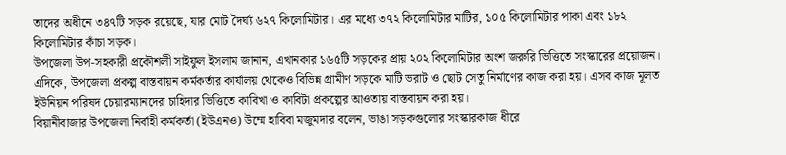তাদের অধীনে ৩৪৭টি সড়ক রয়েছে, যার মোট দৈর্ঘ্য ৬২৭ কিলোমিটার। এর মধ্যে ৩৭২ কিলোমিটার মাটির, ১০৫ কিলোমিটার পাকা এবং ১৮২ কিলোমিটার কাঁচা সড়ক।
উপজেলা উপ-সহকারী প্রকৌশলী সাইফুল ইসলাম জানান, এখানকার ১৬৫টি সড়কের প্রায় ২০২ কিলোমিটার অংশ জরুরি ভিত্তিতে সংস্কারের প্রয়োজন।
এদিকে, উপজেলা প্রকল্প বাস্তবায়ন কর্মকর্তার কার্যালয় থেকেও বিভিন্ন গ্রামীণ সড়কে মাটি ভরাট ও ছোট সেতু নির্মাণের কাজ করা হয়। এসব কাজ মূলত ইউনিয়ন পরিষদ চেয়ারম্যানদের চাহিদার ভিত্তিতে কাবিখা ও কাবিটা প্রকল্পের আওতায় বাস্তবায়ন করা হয়।
বিয়ানীবাজার উপজেলা নির্বাহী কর্মকর্তা (ইউএনও) উম্মে হাবিবা মজুমদার বলেন, ভাঙা সড়কগুলোর সংস্কারকাজ ধীরে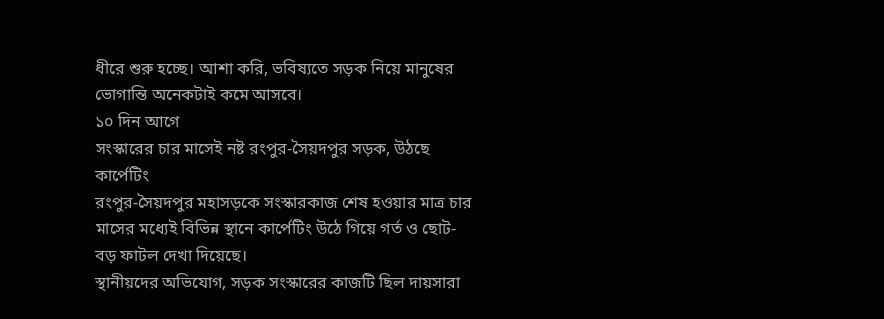ধীরে শুরু হচ্ছে। আশা করি, ভবিষ্যতে সড়ক নিয়ে মানুষের ভোগান্তি অনেকটাই কমে আসবে।
১০ দিন আগে
সংস্কারের চার মাসেই নষ্ট রংপুর-সৈয়দপুর সড়ক, উঠছে কার্পেটিং
রংপুর-সৈয়দপুর মহাসড়কে সংস্কারকাজ শেষ হওয়ার মাত্র চার মাসের মধ্যেই বিভিন্ন স্থানে কার্পেটিং উঠে গিয়ে গর্ত ও ছোট-বড় ফাটল দেখা দিয়েছে।
স্থানীয়দের অভিযোগ, সড়ক সংস্কারের কাজটি ছিল দায়সারা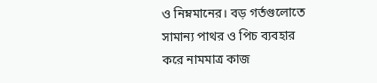ও নিম্নমানের। বড় গর্তগুলোতে সামান্য পাথর ও পিচ ব্যবহার করে নামমাত্র কাজ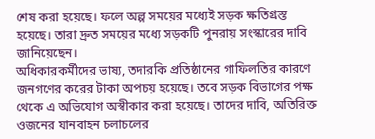শেষ করা হয়েছে। ফলে অল্প সময়ের মধ্যেই সড়ক ক্ষতিগ্রস্ত হয়েছে। তারা দ্রুত সময়ের মধ্যে সড়কটি পুনরায় সংস্কারের দাবি জানিয়েছেন।
অধিকারকর্মীদের ভাষ্য, তদারকি প্রতিষ্ঠানের গাফিলতির কারণে জনগণের করের টাকা অপচয় হয়েছে। তবে সড়ক বিভাগের পক্ষ থেকে এ অভিযোগ অস্বীকার করা হয়েছে। তাদের দাবি, অতিরিক্ত ওজনের যানবাহন চলাচলের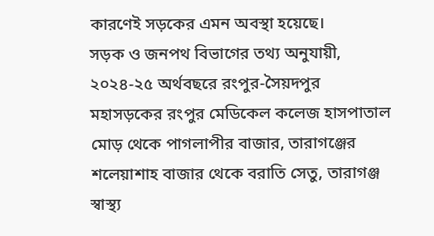কারণেই সড়কের এমন অবস্থা হয়েছে।
সড়ক ও জনপথ বিভাগের তথ্য অনুযায়ী, ২০২৪-২৫ অর্থবছরে রংপুর-সৈয়দপুর মহাসড়কের রংপুর মেডিকেল কলেজ হাসপাতাল মোড় থেকে পাগলাপীর বাজার, তারাগঞ্জের শলেয়াশাহ বাজার থেকে বরাতি সেতু, তারাগঞ্জ স্বাস্থ্য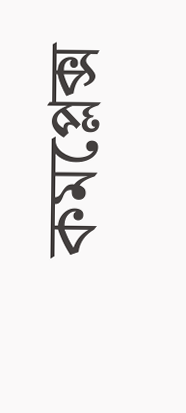কমপ্লেক্স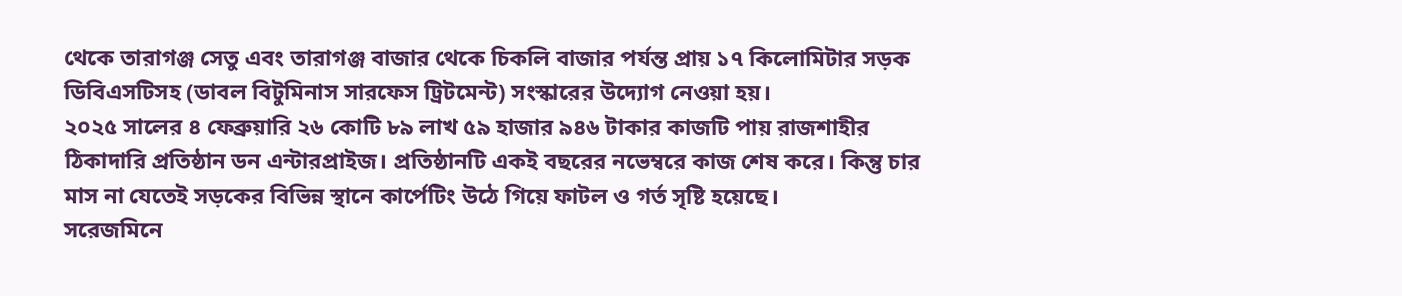থেকে তারাগঞ্জ সেতু এবং তারাগঞ্জ বাজার থেকে চিকলি বাজার পর্যন্ত প্রায় ১৭ কিলোমিটার সড়ক ডিবিএসটিসহ (ডাবল বিটুমিনাস সারফেস ট্রিটমেন্ট) সংস্কারের উদ্যোগ নেওয়া হয়।
২০২৫ সালের ৪ ফেব্রুয়ারি ২৬ কোটি ৮৯ লাখ ৫৯ হাজার ৯৪৬ টাকার কাজটি পায় রাজশাহীর ঠিকাদারি প্রতিষ্ঠান ডন এন্টারপ্রাইজ। প্রতিষ্ঠানটি একই বছরের নভেম্বরে কাজ শেষ করে। কিন্তু চার মাস না যেতেই সড়কের বিভিন্ন স্থানে কার্পেটিং উঠে গিয়ে ফাটল ও গর্ত সৃষ্টি হয়েছে।
সরেজমিনে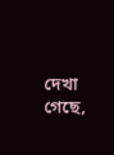দেখা গেছে,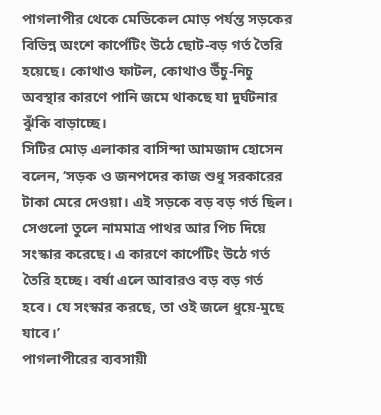পাগলাপীর থেকে মেডিকেল মোড় পর্যন্ত সড়কের বিভিন্ন অংশে কার্পেটিং উঠে ছোট-বড় গর্ত তৈরি হয়েছে। কোথাও ফাটল, কোথাও উঁচু-নিচু অবস্থার কারণে পানি জমে থাকছে যা দুর্ঘটনার ঝুঁকি বাড়াচ্ছে।
সিটির মোড় এলাকার বাসিন্দা আমজাদ হোসেন বলেন, ‘সড়ক ও জনপদের কাজ শুধু সরকারের টাকা মেরে দেওয়া। এই সড়কে বড় বড় গর্ত ছিল। সেগুলো তুলে নামমাত্র পাথর আর পিচ দিয়ে সংস্কার করেছে। এ কারণে কার্পেটিং উঠে গর্ত তৈরি হচ্ছে। বর্ষা এলে আবারও বড় বড় গর্ত হবে। যে সংস্কার করছে, তা ওই জলে ধুয়ে-মুছে যাবে।’
পাগলাপীরের ব্যবসায়ী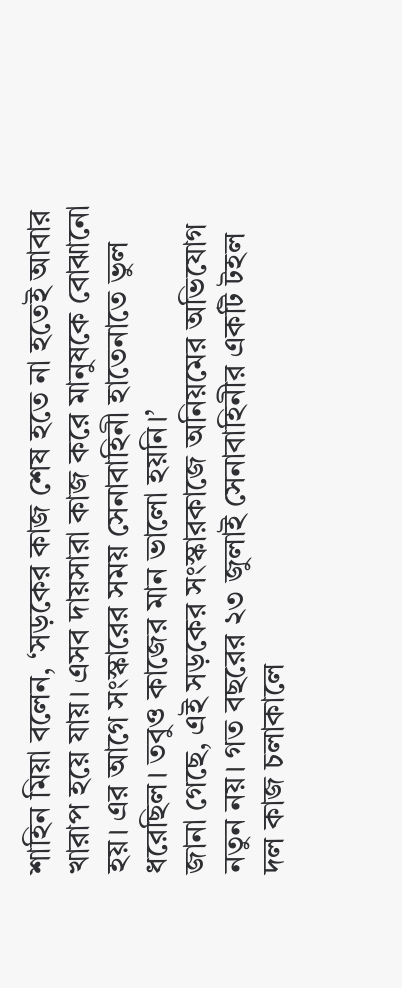শাহিন মিয়া বলেন, ‘সড়কের কাজ শেষ হতে না হতেই আবার খারাপ হয়ে যায়। এসব দায়সারা কাজ করে মানুষকে বোঝানো হয়। এর আগে সংস্কারের সময় সেনাবাহিনী হাতেনাতে ভুল ধরেছিল। তবুও কাজের মান ভালো হয়নি।’
জানা গেছে, এই সড়কের সংস্কারকাজে অনিয়মের অভিযোগ নতুন নয়। গত বছরের ২৩ জুলাই সেনাবাহিনীর একটি টহল দল কাজ চলাকালে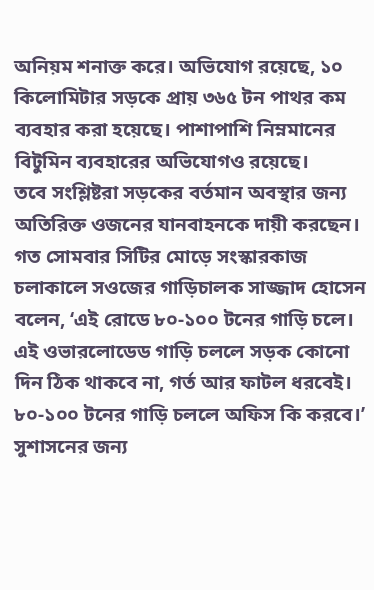অনিয়ম শনাক্ত করে। অভিযোগ রয়েছে, ১০ কিলোমিটার সড়কে প্রায় ৩৬৫ টন পাথর কম ব্যবহার করা হয়েছে। পাশাপাশি নিম্নমানের বিটুমিন ব্যবহারের অভিযোগও রয়েছে।
তবে সংশ্লিষ্টরা সড়কের বর্তমান অবস্থার জন্য অতিরিক্ত ওজনের যানবাহনকে দায়ী করছেন। গত সোমবার সিটির মোড়ে সংস্কারকাজ চলাকালে সওজের গাড়িচালক সাজ্জাদ হোসেন বলেন, ‘এই রোডে ৮০-১০০ টনের গাড়ি চলে। এই ওভারলোডেড গাড়ি চললে সড়ক কোনো দিন ঠিক থাকবে না, গর্ত আর ফাটল ধরবেই। ৮০-১০০ টনের গাড়ি চললে অফিস কি করবে।’
সুশাসনের জন্য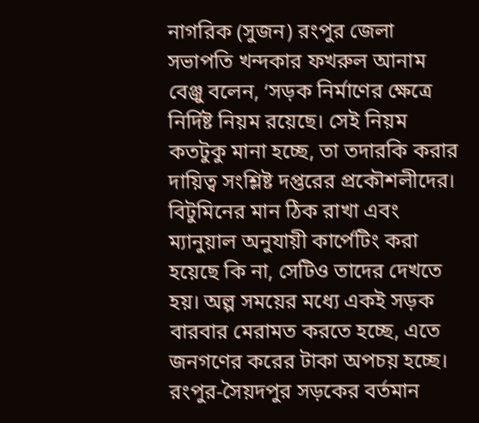নাগরিক (সুজন) রংপুর জেলা সভাপতি খন্দকার ফখরুল আনাম বেঞ্জু বলেন, ‘সড়ক নির্মাণের ক্ষেত্রে নির্দিষ্ট নিয়ম রয়েছে। সেই নিয়ম কতটুকু মানা হচ্ছে, তা তদারকি করার দায়িত্ব সংশ্লিষ্ট দপ্তরের প্রকৌশলীদের। বিটুমিনের মান ঠিক রাখা এবং ম্যানুয়াল অনুযায়ী কার্পেটিং করা হয়েছে কি না, সেটিও তাদের দেখতে হয়। অল্প সময়ের মধ্যে একই সড়ক বারবার মেরামত করতে হচ্ছে, এতে জনগণের করের টাকা অপচয় হচ্ছে। রংপুর-সৈয়দপুর সড়কের বর্তমান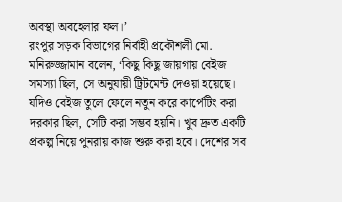অবস্থা অবহেলার ফল।’
রংপুর সড়ক বিভাগের নির্বাহী প্রকৌশলী মো. মনিরুজ্জামান বলেন, ‘কিছু কিছু জায়গায় বেইজ সমস্যা ছিল, সে অনুযায়ী ট্রিটমেন্ট দেওয়া হয়েছে। যদিও বেইজ তুলে ফেলে নতুন করে কার্পেটিং করা দরকার ছিল, সেটি করা সম্ভব হয়নি। খুব দ্রুত একটি প্রকল্প নিয়ে পুনরায় কাজ শুরু করা হবে। দেশের সব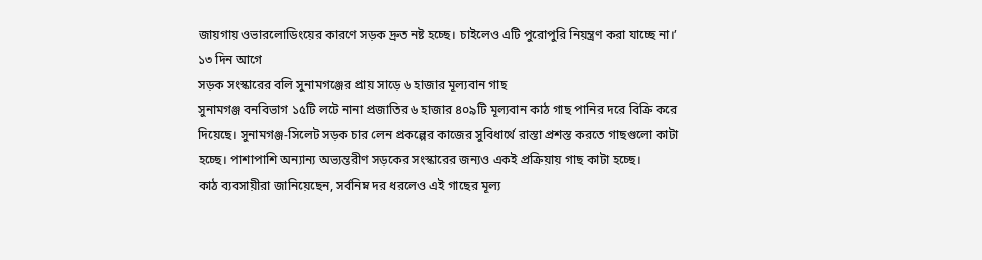জায়গায় ওভারলোডিংয়ের কারণে সড়ক দ্রুত নষ্ট হচ্ছে। চাইলেও এটি পুরোপুরি নিয়ন্ত্রণ করা যাচ্ছে না।’
১৩ দিন আগে
সড়ক সংস্কারের বলি সুনামগঞ্জের প্রায় সাড়ে ৬ হাজার মূল্যবান গাছ
সুনামগঞ্জ বনবিভাগ ১৫টি লটে নানা প্রজাতির ৬ হাজার ৪০৯টি মূল্যবান কাঠ গাছ পানির দরে বিক্রি করে দিয়েছে। সুনামগঞ্জ-সিলেট সড়ক চার লেন প্রকল্পের কাজের সুবিধার্থে রাস্তা প্রশস্ত করতে গাছগুলো কাটা হচ্ছে। পাশাপাশি অন্যান্য অভ্যন্তরীণ সড়কের সংস্কারের জন্যও একই প্রক্রিয়ায় গাছ কাটা হচ্ছে।
কাঠ ব্যবসায়ীরা জানিয়েছেন, সর্বনিম্ন দর ধরলেও এই গাছের মূল্য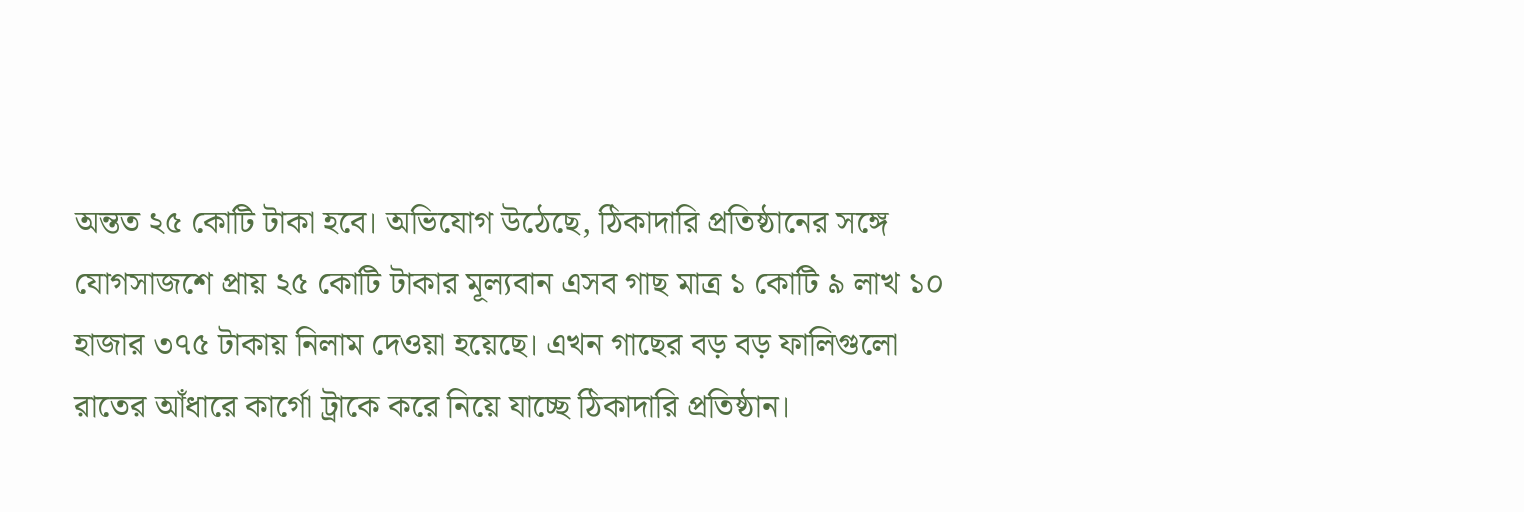অন্তত ২৫ কোটি টাকা হবে। অভিযোগ উঠেছে, ঠিকাদারি প্রতিষ্ঠানের সঙ্গে যোগসাজশে প্রায় ২৫ কোটি টাকার মূল্যবান এসব গাছ মাত্র ১ কোটি ৯ লাখ ১০ হাজার ৩৭৫ টাকায় নিলাম দেওয়া হয়েছে। এখন গাছের বড় বড় ফালিগুলো রাতের আঁধারে কার্গো ট্রাকে করে নিয়ে যাচ্ছে ঠিকাদারি প্রতিষ্ঠান।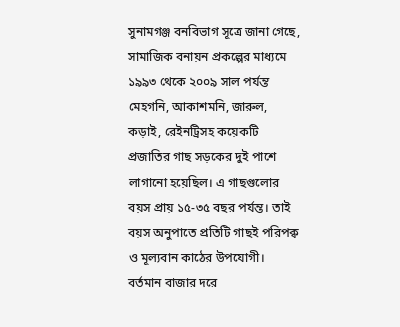সুনামগঞ্জ বনবিভাগ সূত্রে জানা গেছে, সামাজিক বনায়ন প্রকল্পের মাধ্যমে ১৯৯৩ থেকে ২০০৯ সাল পর্যন্ত মেহগনি, আকাশমনি, জারুল, কড়াই, রেইনট্রিসহ কয়েকটি প্রজাতির গাছ সড়কের দুই পাশে লাগানো হয়েছিল। এ গাছগুলোর বয়স প্রায় ১৫-৩৫ বছর পর্যন্ত। তাই বয়স অনুপাতে প্রতিটি গাছই পরিপক্ব ও মূল্যবান কাঠের উপযোগী। বর্তমান বাজার দরে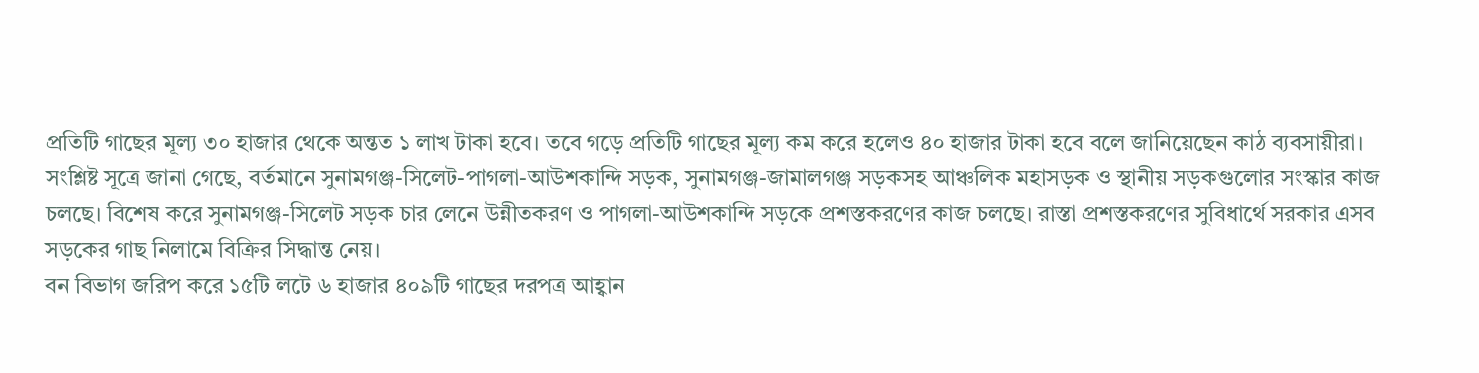প্রতিটি গাছের মূল্য ৩০ হাজার থেকে অন্তত ১ লাখ টাকা হবে। তবে গড়ে প্রতিটি গাছের মূল্য কম করে হলেও ৪০ হাজার টাকা হবে বলে জানিয়েছেন কাঠ ব্যবসায়ীরা।
সংশ্লিষ্ট সূত্রে জানা গেছে, বর্তমানে সুনামগঞ্জ-সিলেট-পাগলা-আউশকান্দি সড়ক, সুনামগঞ্জ-জামালগঞ্জ সড়কসহ আঞ্চলিক মহাসড়ক ও স্থানীয় সড়কগুলোর সংস্কার কাজ চলছে। বিশেষ করে সুনামগঞ্জ-সিলেট সড়ক চার লেনে উন্নীতকরণ ও পাগলা-আউশকান্দি সড়কে প্রশস্তকরণের কাজ চলছে। রাস্তা প্রশস্তকরণের সুবিধার্থে সরকার এসব সড়কের গাছ নিলামে বিক্রির সিদ্ধান্ত নেয়।
বন বিভাগ জরিপ করে ১৫টি লটে ৬ হাজার ৪০৯টি গাছের দরপত্র আহ্বান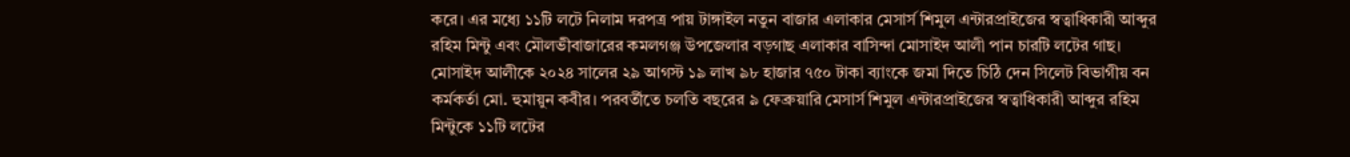করে। এর মধ্যে ১১টি লটে নিলাম দরপত্র পায় টাঙ্গাইল নতুন বাজার এলাকার মেসার্স শিমুল এন্টারপ্রাইজের স্বত্বাধিকারী আব্দুর রহিম মিন্টু এবং মৌলভীবাজারের কমলগঞ্জ উপজেলার বড়গাছ এলাকার বাসিন্দা মোসাইদ আলী পান চারটি লটের গাছ।
মোসাইদ আলীকে ২০২৪ সালের ২৯ আগস্ট ১৯ লাখ ৯৮ হাজার ৭৫০ টাকা ব্যাংকে জমা দিতে চিঠি দেন সিলেট বিভাগীয় বন কর্মকর্তা মো. হুমায়ুন কবীর। পরবর্তীতে চলতি বছরের ৯ ফেব্রুয়ারি মেসার্স শিমুল এন্টারপ্রাইজের স্বত্বাধিকারী আব্দুর রহিম মিন্টুকে ১১টি লটের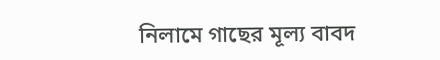নিলামে গাছের মূল্য বাবদ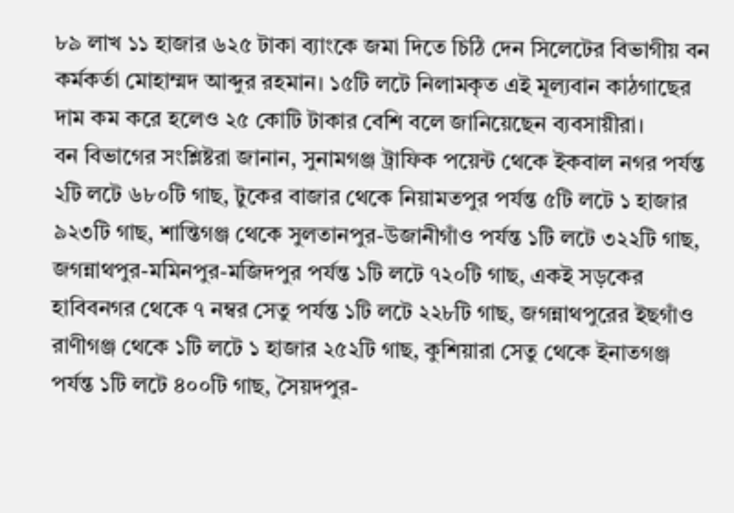৮৯ লাখ ১১ হাজার ৬২৫ টাকা ব্যাংকে জমা দিতে চিঠি দেন সিলেটের বিভাগীয় বন কর্মকর্তা মোহাম্মদ আব্দুর রহমান। ১৫টি লটে নিলামকৃত এই মূল্যবান কাঠগাছের দাম কম করে হলেও ২৫ কোটি টাকার বেশি বলে জানিয়েছেন ব্যবসায়ীরা।
বন বিভাগের সংশ্লিষ্টরা জানান, সুনামগঞ্জ ট্রাফিক পয়েন্ট থেকে ইকবাল নগর পর্যন্ত ২টি লটে ৬৮০টি গাছ, টুকের বাজার থেকে নিয়ামতপুর পর্যন্ত ৫টি লটে ১ হাজার ৯২৩টি গাছ, শান্তিগঞ্জ থেকে সুলতানপুর-উজানীগাঁও পর্যন্ত ১টি লটে ৩২২টি গাছ, জগন্নাথপুর-মমিনপুর-মজিদপুর পর্যন্ত ১টি লটে ৭২০টি গাছ, একই সড়কের হাবিবনগর থেকে ৭ নম্বর সেতু পর্যন্ত ১টি লটে ২২৮টি গাছ, জগন্নাথপুরের ইছগাঁও রাণীগঞ্জ থেকে ১টি লটে ১ হাজার ২৫২টি গাছ, কুশিয়ারা সেতু থেকে ইনাতগঞ্জ পর্যন্ত ১টি লটে ৪০০টি গাছ, সৈয়দপুর-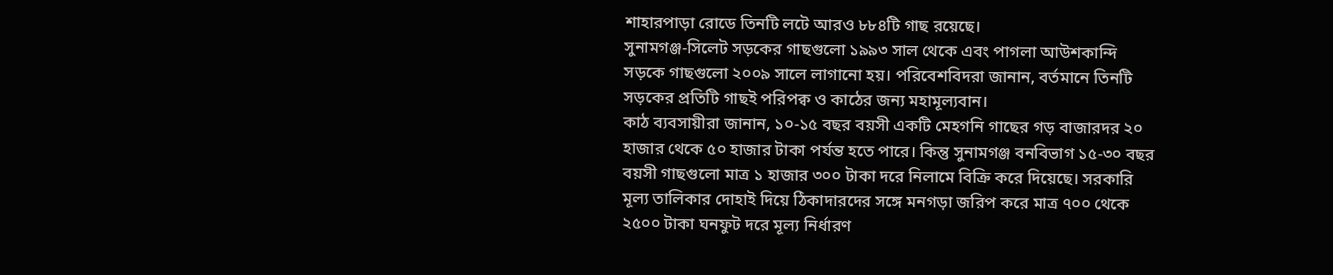শাহারপাড়া রোডে তিনটি লটে আরও ৮৮৪টি গাছ রয়েছে।
সুনামগঞ্জ-সিলেট সড়কের গাছগুলো ১৯৯৩ সাল থেকে এবং পাগলা আউশকান্দি সড়কে গাছগুলো ২০০৯ সালে লাগানো হয়। পরিবেশবিদরা জানান, বর্তমানে তিনটি সড়কের প্রতিটি গাছই পরিপক্ব ও কাঠের জন্য মহামূল্যবান।
কাঠ ব্যবসায়ীরা জানান, ১০-১৫ বছর বয়সী একটি মেহগনি গাছের গড় বাজারদর ২০ হাজার থেকে ৫০ হাজার টাকা পর্যন্ত হতে পারে। কিন্তু সুনামগঞ্জ বনবিভাগ ১৫-৩০ বছর বয়সী গাছগুলো মাত্র ১ হাজার ৩০০ টাকা দরে নিলামে বিক্রি করে দিয়েছে। সরকারি মূল্য তালিকার দোহাই দিয়ে ঠিকাদারদের সঙ্গে মনগড়া জরিপ করে মাত্র ৭০০ থেকে ২৫০০ টাকা ঘনফুট দরে মূল্য নির্ধারণ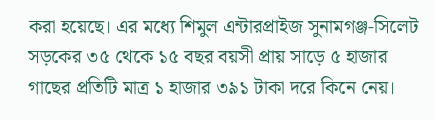করা হয়েছে। এর মধ্যে শিমুল এন্টারপ্রাইজ সুনামগঞ্জ-সিলেট সড়কের ৩৫ থেকে ১৫ বছর বয়সী প্রায় সাড়ে ৫ হাজার গাছের প্রতিটি মাত্র ১ হাজার ৩৯১ টাকা দরে কিনে নেয়।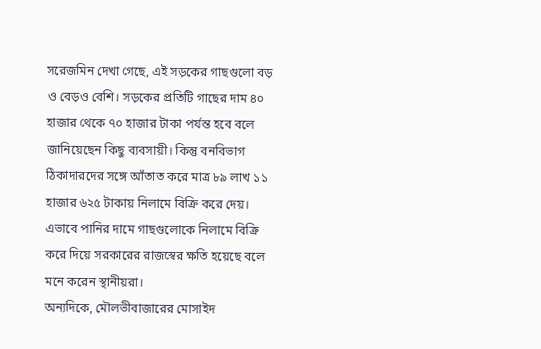সরেজমিন দেখা গেছে, এই সড়কের গাছগুলো বড় ও বেড়ও বেশি। সড়কের প্রতিটি গাছের দাম ৪০ হাজার থেকে ৭০ হাজার টাকা পর্যন্ত হবে বলে জানিয়েছেন কিছু ব্যবসায়ী। কিন্তু বনবিভাগ ঠিকাদারদের সঙ্গে আঁতাত করে মাত্র ৮৯ লাখ ১১ হাজার ৬২৫ টাকায় নিলামে বিক্রি করে দেয়। এভাবে পানির দামে গাছগুলোকে নিলামে বিক্রি করে দিয়ে সরকারের রাজস্বের ক্ষতি হয়েছে বলে মনে করেন স্থানীয়রা।
অন্যদিকে, মৌলভীবাজারের মোসাইদ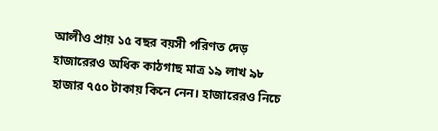আলীও প্রায় ১৫ বছর বয়সী পরিণত দেড় হাজারেরও অধিক কাঠগাছ মাত্র ১৯ লাখ ৯৮ হাজার ৭৫০ টাকায় কিনে নেন। হাজারেরও নিচে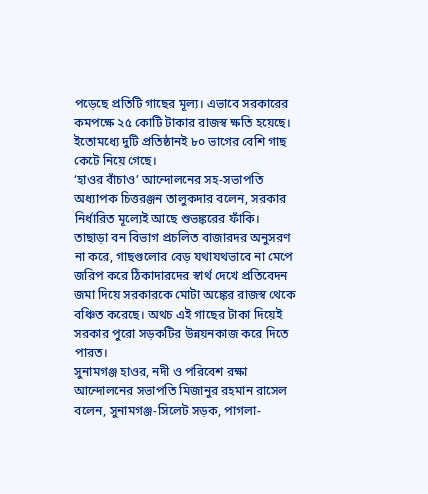পড়েছে প্রতিটি গাছের মূল্য। এভাবে সরকারের কমপক্ষে ২৫ কোটি টাকার রাজস্ব ক্ষতি হয়েছে। ইতোমধ্যে দুটি প্রতিষ্ঠানই ৮০ ভাগের বেশি গাছ কেটে নিয়ে গেছে।
‘হাওর বাঁচাও’ আন্দোলনের সহ-সভাপতি অধ্যাপক চিত্তরঞ্জন তালুকদার বলেন, সরকার নির্ধারিত মূল্যেই আছে শুভঙ্করের ফাঁকি। তাছাড়া বন বিভাগ প্রচলিত বাজারদর অনুসরণ না করে, গাছগুলোর বেড় যথাযথভাবে না মেপে জরিপ করে ঠিকাদারদের স্বার্থ দেখে প্রতিবেদন জমা দিয়ে সরকারকে মোটা অঙ্কের রাজস্ব থেকে বঞ্চিত করেছে। অথচ এই গাছের টাকা দিয়েই সরকার পুরো সড়কটির উন্নয়নকাজ করে দিতে পারত।
সুনামগঞ্জ হাওর, নদী ও পরিবেশ রক্ষা আন্দোলনের সভাপতি মিজানুর রহমান রাসেল বলেন, সুনামগঞ্জ-সিলেট সড়ক, পাগলা-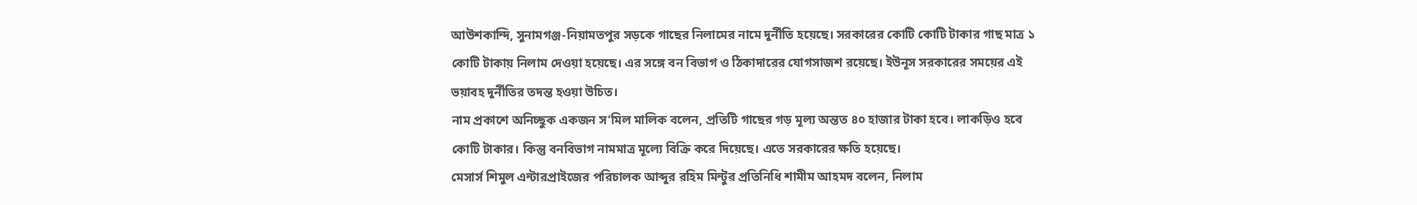আউশকান্দি, সুনামগঞ্জ-নিয়ামতপুর সড়কে গাছের নিলামের নামে দুর্নীতি হয়েছে। সরকারের কোটি কোটি টাকার গাছ মাত্র ১ কোটি টাকায় নিলাম দেওয়া হয়েছে। এর সঙ্গে বন বিভাগ ও ঠিকাদারের যোগসাজশ রয়েছে। ইউনূস সরকারের সময়ের এই ভয়াবহ দুর্নীতির তদন্ত হওয়া উচিত।
নাম প্রকাশে অনিচ্ছুক একজন স’মিল মালিক বলেন, প্রতিটি গাছের গড় মূল্য অন্তত ৪০ হাজার টাকা হবে। লাকড়িও হবে কোটি টাকার। কিন্তু বনবিভাগ নামমাত্র মূল্যে বিক্রি করে দিয়েছে। এতে সরকারের ক্ষতি হয়েছে।
মেসার্স শিমুল এন্টারপ্রাইজের পরিচালক আব্দুর রহিম মিন্টুর প্রতিনিধি শামীম আহমদ বলেন, নিলাম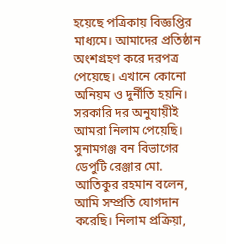হয়েছে পত্রিকায় বিজ্ঞপ্তির মাধ্যমে। আমাদের প্রতিষ্ঠান অংশগ্রহণ করে দরপত্র পেয়েছে। এখানে কোনো অনিয়ম ও দুর্নীতি হয়নি। সরকারি দর অনুযায়ীই আমরা নিলাম পেয়েছি।
সুনামগঞ্জ বন বিভাগের ডেপুটি রেঞ্জার মো. আতিকুর রহমান বলেন, আমি সম্প্রতি যোগদান করেছি। নিলাম প্রক্রিয়া,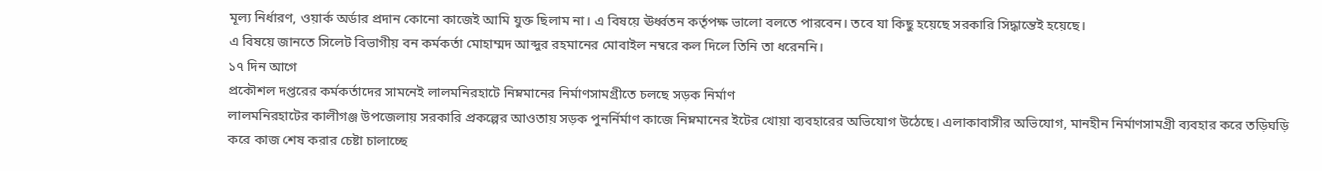মূল্য নির্ধারণ, ওয়ার্ক অর্ডার প্রদান কোনো কাজেই আমি যুক্ত ছিলাম না। এ বিষয়ে ঊর্ধ্বতন কর্তৃপক্ষ ভালো বলতে পারবেন। তবে যা কিছু হয়েছে সরকারি সিদ্ধান্তেই হয়েছে।
এ বিষয়ে জানতে সিলেট বিভাগীয় বন কর্মকর্তা মোহাম্মদ আব্দুর রহমানের মোবাইল নম্বরে কল দিলে তিনি তা ধরেননি।
১৭ দিন আগে
প্রকৌশল দপ্তরের কর্মকর্তাদের সামনেই লালমনিরহাটে নিম্নমানের নির্মাণসামগ্রীতে চলছে সড়ক নির্মাণ
লালমনিরহাটের কালীগঞ্জ উপজেলায় সরকারি প্রকল্পের আওতায় সড়ক পুনর্নির্মাণ কাজে নিম্নমানের ইটের খোয়া ব্যবহারের অভিযোগ উঠেছে। এলাকাবাসীর অভিযোগ, মানহীন নির্মাণসামগ্রী ব্যবহার করে তড়িঘড়ি করে কাজ শেষ করার চেষ্টা চালাচ্ছে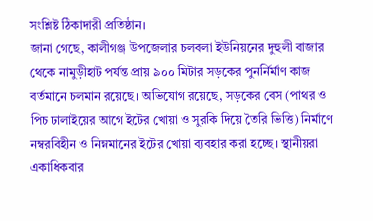সংশ্লিষ্ট ঠিকাদারী প্রতিষ্ঠান।
জানা গেছে, কালীগঞ্জ উপজেলার চলবলা ইউনিয়নের দুহুলী বাজার থেকে নামুড়ীহাট পর্যন্ত প্রায় ৯০০ মিটার সড়কের পুনর্নির্মাণ কাজ বর্তমানে চলমান রয়েছে। অভিযোগ রয়েছে, সড়কের বেস (পাথর ও পিচ ঢালাইয়ের আগে ইটের খোয়া ও সুরকি দিয়ে তৈরি ভিত্তি) নির্মাণে নম্বরবিহীন ও নিম্নমানের ইটের খোয়া ব্যবহার করা হচ্ছে। স্থানীয়রা একাধিকবার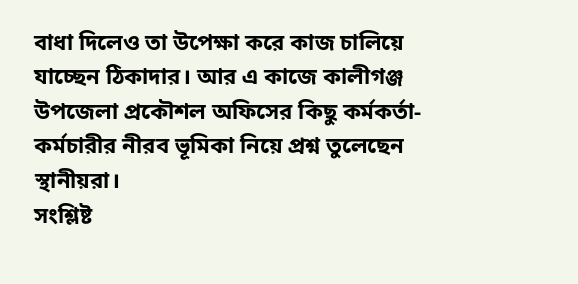বাধা দিলেও তা উপেক্ষা করে কাজ চালিয়ে যাচ্ছেন ঠিকাদার। আর এ কাজে কালীগঞ্জ উপজেলা প্রকৌশল অফিসের কিছু কর্মকর্তা-কর্মচারীর নীরব ভূমিকা নিয়ে প্রশ্ন তুলেছেন স্থানীয়রা।
সংশ্লিষ্ট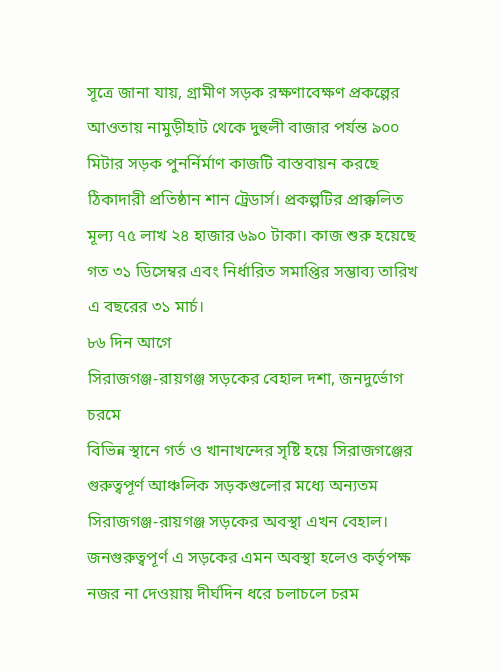সূত্রে জানা যায়, গ্রামীণ সড়ক রক্ষণাবেক্ষণ প্রকল্পের আওতায় নামুড়ীহাট থেকে দুহুলী বাজার পর্যন্ত ৯০০ মিটার সড়ক পুনর্নির্মাণ কাজটি বাস্তবায়ন করছে ঠিকাদারী প্রতিষ্ঠান শান ট্রেডার্স। প্রকল্পটির প্রাক্কলিত মূল্য ৭৫ লাখ ২৪ হাজার ৬৯০ টাকা। কাজ শুরু হয়েছে গত ৩১ ডিসেম্বর এবং নির্ধারিত সমাপ্তির সম্ভাব্য তারিখ এ বছরের ৩১ মার্চ।
৮৬ দিন আগে
সিরাজগঞ্জ-রায়গঞ্জ সড়কের বেহাল দশা, জনদুর্ভোগ চরমে
বিভিন্ন স্থানে গর্ত ও খানাখন্দের সৃষ্টি হয়ে সিরাজগঞ্জের গুরুত্বপূর্ণ আঞ্চলিক সড়কগুলোর মধ্যে অন্যতম সিরাজগঞ্জ-রায়গঞ্জ সড়কের অবস্থা এখন বেহাল। জনগুরুত্বপূর্ণ এ সড়কের এমন অবস্থা হলেও কর্তৃপক্ষ নজর না দেওয়ায় দীর্ঘদিন ধরে চলাচলে চরম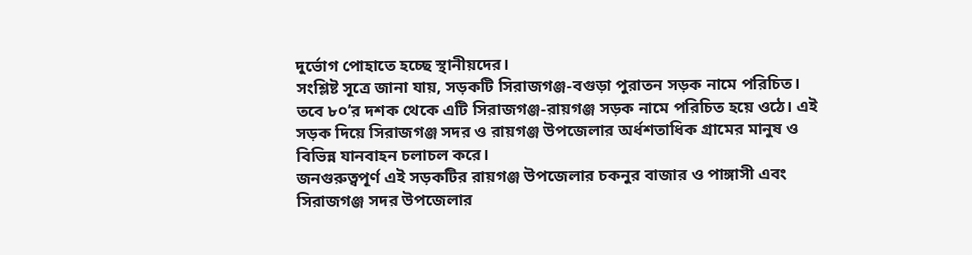দুর্ভোগ পোহাতে হচ্ছে স্থানীয়দের।
সংশ্লিষ্ট সূত্রে জানা যায়, সড়কটি সিরাজগঞ্জ-বগুড়া পুরাতন সড়ক নামে পরিচিত। তবে ৮০’র দশক থেকে এটি সিরাজগঞ্জ-রায়গঞ্জ সড়ক নামে পরিচিত হয়ে ওঠে। এই সড়ক দিয়ে সিরাজগঞ্জ সদর ও রায়গঞ্জ উপজেলার অর্ধশতাধিক গ্রামের মানুষ ও বিভিন্ন যানবাহন চলাচল করে।
জনগুরুত্বপূর্ণ এই সড়কটির রায়গঞ্জ উপজেলার চকনুর বাজার ও পাঙ্গাসী এবং সিরাজগঞ্জ সদর উপজেলার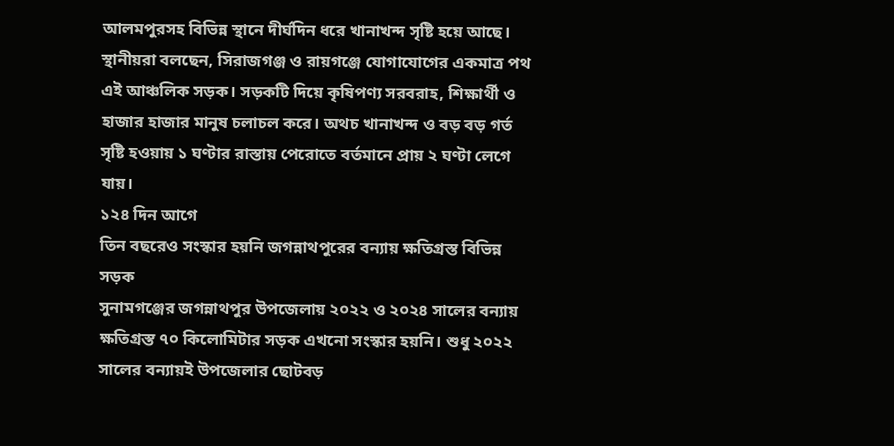আলমপুরসহ বিভিন্ন স্থানে দীর্ঘদিন ধরে খানাখন্দ সৃষ্টি হয়ে আছে।
স্থানীয়রা বলছেন, সিরাজগঞ্জ ও রায়গঞ্জে যোগাযোগের একমাত্র পথ এই আঞ্চলিক সড়ক। সড়কটি দিয়ে কৃষিপণ্য সরবরাহ, শিক্ষার্থী ও হাজার হাজার মানুষ চলাচল করে। অথচ খানাখন্দ ও বড় বড় গর্ত সৃষ্টি হওয়ায় ১ ঘণ্টার রাস্তায় পেরোতে বর্তমানে প্রায় ২ ঘণ্টা লেগে যায়।
১২৪ দিন আগে
তিন বছরেও সংস্কার হয়নি জগন্নাথপুরের বন্যায় ক্ষতিগ্রস্ত বিভিন্ন সড়ক
সুনামগঞ্জের জগন্নাথপুর উপজেলায় ২০২২ ও ২০২৪ সালের বন্যায় ক্ষতিগ্রস্ত ৭০ কিলোমিটার সড়ক এখনো সংস্কার হয়নি। শুধু ২০২২ সালের বন্যায়ই উপজেলার ছোটবড়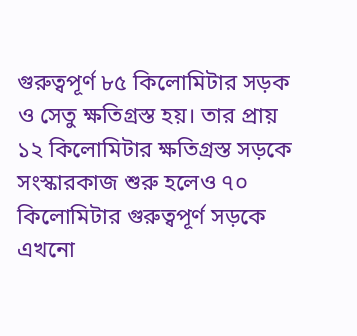গুরুত্বপূর্ণ ৮৫ কিলোমিটার সড়ক ও সেতু ক্ষতিগ্রস্ত হয়। তার প্রায় ১২ কিলোমিটার ক্ষতিগ্রস্ত সড়কে সংস্কারকাজ শুরু হলেও ৭০ কিলোমিটার গুরুত্বপূর্ণ সড়কে এখনো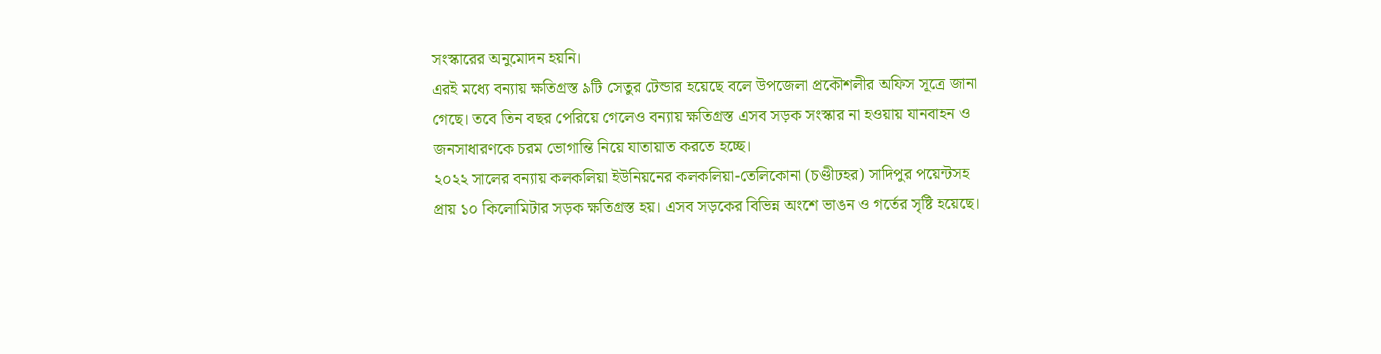সংস্কারের অনুমোদন হয়নি।
এরই মধ্যে বন্যায় ক্ষতিগ্রস্ত ৯টি সেতুর টেন্ডার হয়েছে বলে উপজেলা প্রকৌশলীর অফিস সূত্রে জানা গেছে। তবে তিন বছর পেরিয়ে গেলেও বন্যায় ক্ষতিগ্রস্ত এসব সড়ক সংস্কার না হওয়ায় যানবাহন ও জনসাধারণকে চরম ভোগান্তি নিয়ে যাতায়াত করতে হচ্ছে।
২০২২ সালের বন্যায় কলকলিয়া ইউনিয়নের কলকলিয়া-তেলিকোনা (চণ্ডীঢহর) সাদিপুর পয়েন্টসহ প্রায় ১০ কিলোমিটার সড়ক ক্ষতিগ্রস্ত হয়। এসব সড়কের বিভিন্ন অংশে ভাঙন ও গর্তের সৃষ্টি হয়েছে।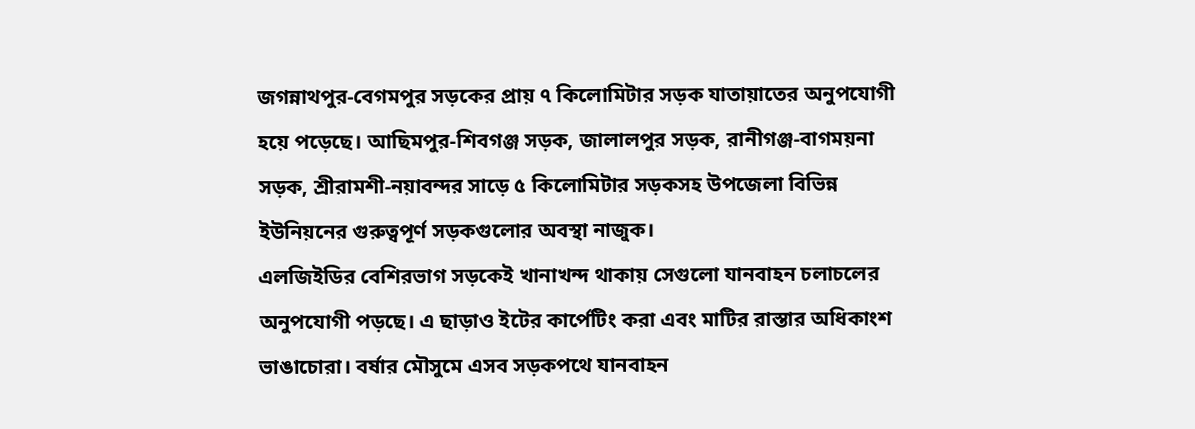জগন্নাথপুর-বেগমপুর সড়কের প্রায় ৭ কিলোমিটার সড়ক যাতায়াতের অনুপযোগী হয়ে পড়েছে। আছিমপুর-শিবগঞ্জ সড়ক, জালালপুর সড়ক, রানীগঞ্জ-বাগময়না সড়ক, শ্রীরামশী-নয়াবন্দর সাড়ে ৫ কিলোমিটার সড়কসহ উপজেলা বিভিন্ন ইউনিয়নের গুরুত্বপূর্ণ সড়কগুলোর অবস্থা নাজুক।
এলজিইডির বেশিরভাগ সড়কেই খানাখন্দ থাকায় সেগুলো যানবাহন চলাচলের অনুপযোগী পড়ছে। এ ছাড়াও ইটের কার্পেটিং করা এবং মাটির রাস্তার অধিকাংশ ভাঙাচোরা। বর্ষার মৌসুমে এসব সড়কপথে যানবাহন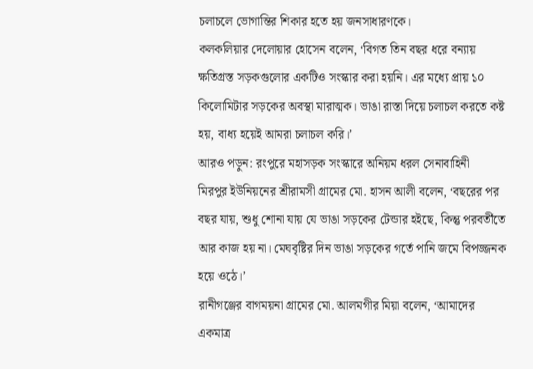চলাচলে ভোগান্তির শিকার হতে হয় জনসাধারণকে।
কলকলিয়ার দেলোয়ার হোসেন বলেন, ‘বিগত তিন বছর ধরে বন্যায় ক্ষতিগ্রস্ত সড়কগুলোর একটিও সংস্কার করা হয়নি। এর মধ্যে প্রায় ১০ কিলোমিটার সড়কের অবস্থা মারাত্মক। ভাঙা রাস্তা দিয়ে চলাচল করতে কষ্ট হয়, বাধ্য হয়েই আমরা চলাচল করি।’
আরও পড়ুন: রংপুরে মহাসড়ক সংস্কারে অনিয়ম ধরল সেনাবাহিনী
মিরপুর ইউনিয়নের শ্রীরামসী গ্রামের মো. হাসন আলী বলেন, ‘বছরের পর বছর যায়, শুধু শোনা যায় যে ভাঙা সড়কের টেন্ডার হইছে, কিন্তু পরবর্তীতে আর কাজ হয় না। মেঘবৃষ্টির দিন ভাঙা সড়কের গর্তে পানি জমে বিপজ্জনক হয়ে ওঠে।’
রানীগঞ্জের বাগময়না গ্রামের মো. আলমগীর মিয়া বলেন, ‘আমাদের একমাত্র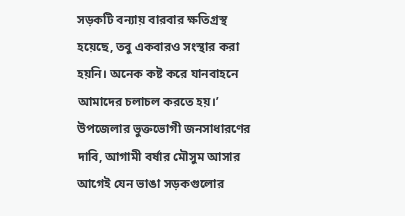সড়কটি বন্যায় বারবার ক্ষতিগ্রস্থ হয়েছে, তবু একবারও সংস্থার করা হয়নি। অনেক কষ্ট করে যানবাহনে আমাদের চলাচল করতে হয়।’
উপজেলার ভুক্তভোগী জনসাধারণের দাবি, আগামী বর্ষার মৌসুম আসার আগেই যেন ভাঙা সড়কগুলোর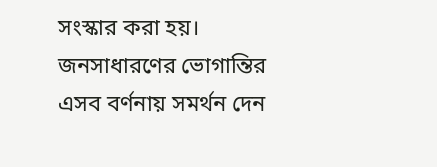সংস্কার করা হয়।
জনসাধারণের ভোগান্তির এসব বর্ণনায় সমর্থন দেন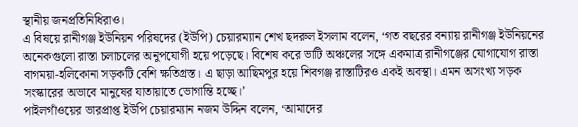স্থানীয় জনপ্রতিনিধিরাও।
এ বিষয়ে রানীগঞ্জ ইউনিয়ন পরিষদের (ইউপি) চেয়ারম্যান শেখ ছদরুল ইসলাম বলেন, ‘গত বছরের বন্যায় রানীগঞ্জ ইউনিয়নের অনেকগুলো রাস্তা চলাচলের অনুপযোগী হয়ে পড়েছে। বিশেষ করে ভাটি অঞ্চলের সঙ্গে একমাত্র রানীগঞ্জের যোগাযোগ রাস্তা বাগময়া-হলিকোনা সড়কটি বেশি ক্ষতিগ্রস্ত। এ ছাড়া আছিমপুর হয়ে শিবগঞ্জ রাস্তাটিরও একই অবস্থা। এমন অসংখ্য সড়ক সংস্কারের অভাবে মানুষের যাতায়াতে ভোগান্তি হচ্ছে।’
পাইলগাঁওয়ের ভারপ্রাপ্ত ইউপি চেয়ারম্যান নজম উদ্দিন বলেন, ‘আমাদের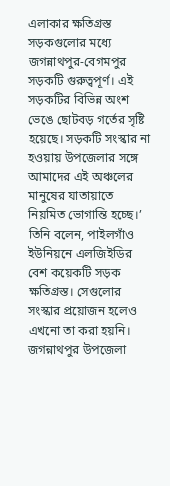এলাকার ক্ষতিগ্রস্ত সড়কগুলোর মধ্যে জগন্নাথপুর-বেগমপুর সড়কটি গুরুত্বপূর্ণ। এই সড়কটির বিভিন্ন অংশ ভেঙে ছোটবড় গর্তের সৃষ্টি হয়েছে। সড়কটি সংস্কার না হওয়ায় উপজেলার সঙ্গে আমাদের এই অঞ্চলের মানুষের যাতায়াতে নিয়মিত ভোগান্তি হচ্ছে।’
তিনি বলেন, পাইলগাঁও ইউনিয়নে এলজিইডির বেশ কয়েকটি সড়ক ক্ষতিগ্রস্ত। সেগুলোর সংস্কার প্রয়োজন হলেও এখনো তা করা হয়নি।
জগন্নাথপুর উপজেলা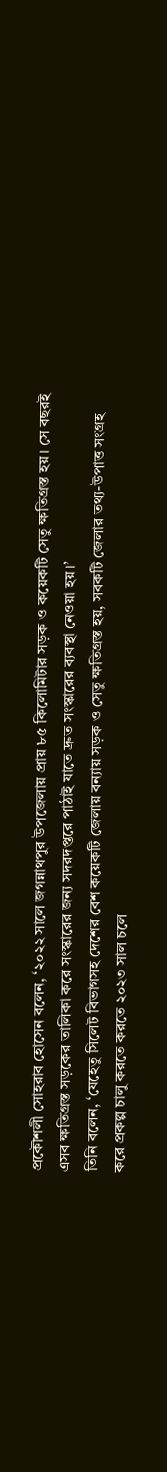প্রকৌশলী সোহরাব হোসেন বলেন, ‘২০২২ সালে জগন্নাথপুর উপজেলায় প্রায় ৮৫ কিলোমিটার সড়ক ও কয়েকটি সেতু ক্ষতিগ্রস্ত হয়। সে বছরই এসব ক্ষতিগ্রস্ত সড়কের তালিকা করে সংস্কারের জন্য সদরদপ্তরে পাঠাই যাতে দ্রুত সংস্কারের ব্যবস্থা নেওয়া হয়।’
তিনি বলেন, ‘যেহেতু সিলেট বিভাগসহ দেশের বেশ কয়েকটি জেলায় বন্যায় সড়ক ও সেতু ক্ষতিগ্রস্ত হয়, সবকটি জেলার তথ্য-উপাত্ত সংগ্রহ করে প্রকল্প চালু করতে করতে ২০২৩ সাল চলে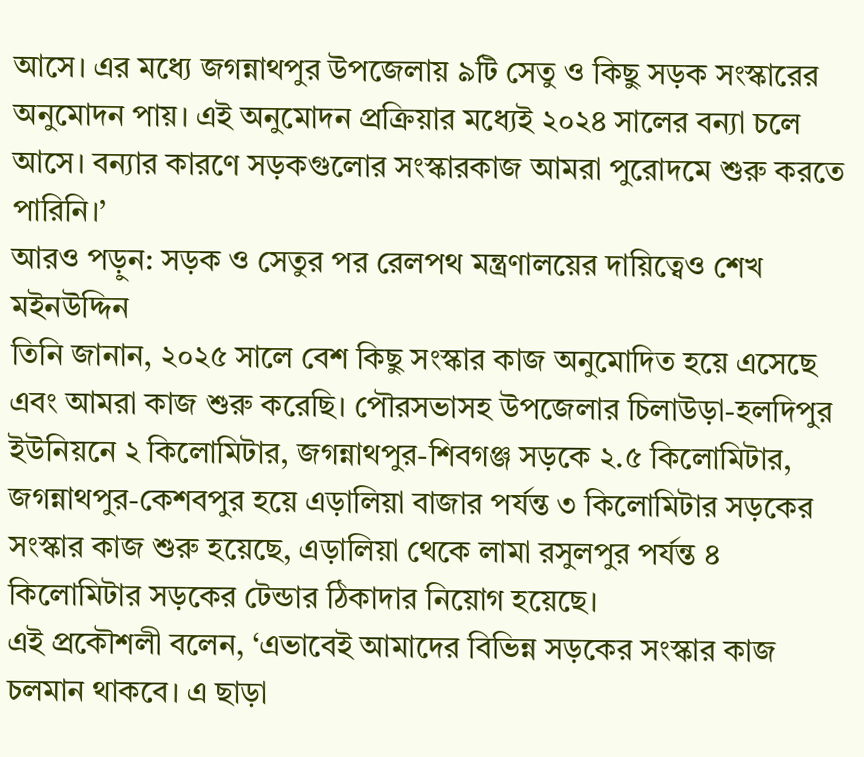আসে। এর মধ্যে জগন্নাথপুর উপজেলায় ৯টি সেতু ও কিছু সড়ক সংস্কারের অনুমোদন পায়। এই অনুমোদন প্রক্রিয়ার মধ্যেই ২০২৪ সালের বন্যা চলে আসে। বন্যার কারণে সড়কগুলোর সংস্কারকাজ আমরা পুরোদমে শুরু করতে পারিনি।’
আরও পড়ুন: সড়ক ও সেতুর পর রেলপথ মন্ত্রণালয়ের দায়িত্বেও শেখ মইনউদ্দিন
তিনি জানান, ২০২৫ সালে বেশ কিছু সংস্কার কাজ অনুমোদিত হয়ে এসেছে এবং আমরা কাজ শুরু করেছি। পৌরসভাসহ উপজেলার চিলাউড়া-হলদিপুর ইউনিয়নে ২ কিলোমিটার, জগন্নাথপুর-শিবগঞ্জ সড়কে ২.৫ কিলোমিটার, জগন্নাথপুর-কেশবপুর হয়ে এড়ালিয়া বাজার পর্যন্ত ৩ কিলোমিটার সড়কের সংস্কার কাজ শুরু হয়েছে, এড়ালিয়া থেকে লামা রসুলপুর পর্যন্ত ৪ কিলোমিটার সড়কের টেন্ডার ঠিকাদার নিয়োগ হয়েছে।
এই প্রকৌশলী বলেন, ‘এভাবেই আমাদের বিভিন্ন সড়কের সংস্কার কাজ চলমান থাকবে। এ ছাড়া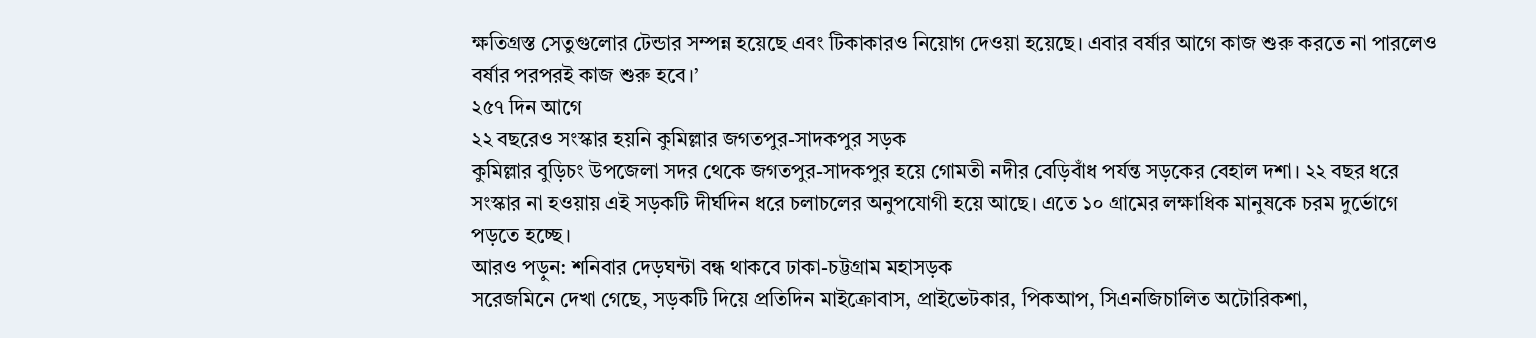ক্ষতিগ্রস্ত সেতুগুলোর টেন্ডার সম্পন্ন হয়েছে এবং টিকাকারও নিয়োগ দেওয়া হয়েছে। এবার বর্ষার আগে কাজ শুরু করতে না পারলেও বর্ষার পরপরই কাজ শুরু হবে।’
২৫৭ দিন আগে
২২ বছরেও সংস্কার হয়নি কুমিল্লার জগতপুর-সাদকপুর সড়ক
কুমিল্লার বুড়িচং উপজেলা সদর থেকে জগতপুর-সাদকপুর হয়ে গোমতী নদীর বেড়িবাঁধ পর্যন্ত সড়কের বেহাল দশা। ২২ বছর ধরে সংস্কার না হওয়ায় এই সড়কটি দীর্ঘদিন ধরে চলাচলের অনুপযোগী হয়ে আছে। এতে ১০ গ্রামের লক্ষাধিক মানুষকে চরম দুর্ভোগে পড়তে হচ্ছে।
আরও পড়ুন: শনিবার দেড়ঘন্টা বন্ধ থাকবে ঢাকা-চট্টগ্রাম মহাসড়ক
সরেজমিনে দেখা গেছে, সড়কটি দিয়ে প্রতিদিন মাইক্রোবাস, প্রাইভেটকার, পিকআপ, সিএনজিচালিত অটোরিকশা,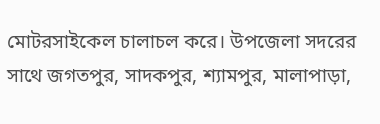মোটরসাইকেল চালাচল করে। উপজেলা সদরের সাথে জগতপুর, সাদকপুর, শ্যামপুর, মালাপাড়া,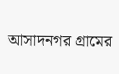আসাদনগর গ্রামের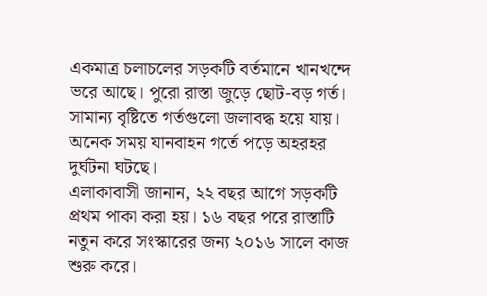একমাত্র চলাচলের সড়কটি বর্তমানে খানখন্দে ভরে আছে। পুরো রাস্তা জুড়ে ছোট-বড় গর্ত। সামান্য বৃষ্টিতে গর্তগুলো জলাবদ্ধ হয়ে যায়। অনেক সময় যানবাহন গর্তে পড়ে অহরহর দুর্ঘটনা ঘটছে।
এলাকাবাসী জানান, ২২ বছর আগে সড়কটি প্রথম পাকা করা হয়। ১৬ বছর পরে রাস্তাটি নতুন করে সংস্কারের জন্য ২০১৬ সালে কাজ শুরু করে।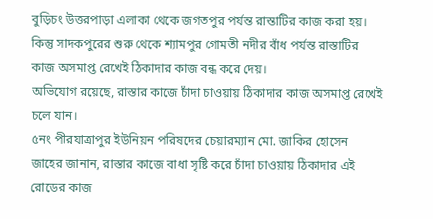বুড়িচং উত্তরপাড়া এলাকা থেকে জগতপুর পর্যন্ত রাস্তাটির কাজ করা হয়। কিন্তু সাদকপুরের শুরু থেকে শ্যামপুর গোমতী নদীর বাঁধ পর্যন্ত রাস্তাটির কাজ অসমাপ্ত রেখেই ঠিকাদার কাজ বন্ধ করে দেয়।
অভিযোগ রয়েছে, রাস্তার কাজে চাঁদা চাওয়ায় ঠিকাদার কাজ অসমাপ্ত রেখেই চলে যান।
৫নং পীরযাত্রাপুর ইউনিয়ন পরিষদের চেয়ারম্যান মো. জাকির হোসেন জাহের জানান, রাস্তার কাজে বাধা সৃষ্টি করে চাঁদা চাওয়ায় ঠিকাদার এই রোডের কাজ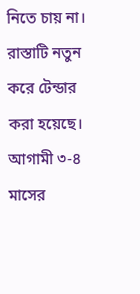নিতে চায় না। রাস্তাটি নতুন করে টেন্ডার করা হয়েছে। আগামী ৩-৪ মাসের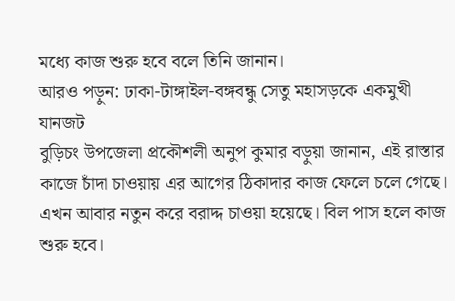মধ্যে কাজ শুরু হবে বলে তিনি জানান।
আরও পড়ুন: ঢাকা-টাঙ্গাইল-বঙ্গবন্ধু সেতু মহাসড়কে একমুখী যানজট
বুড়িচং উপজেলা প্রকৌশলী অনুপ কুমার বড়ুয়া জানান, এই রাস্তার কাজে চাঁদা চাওয়ায় এর আগের ঠিকাদার কাজ ফেলে চলে গেছে। এখন আবার নতুন করে বরাদ্দ চাওয়া হয়েছে। বিল পাস হলে কাজ শুরু হবে।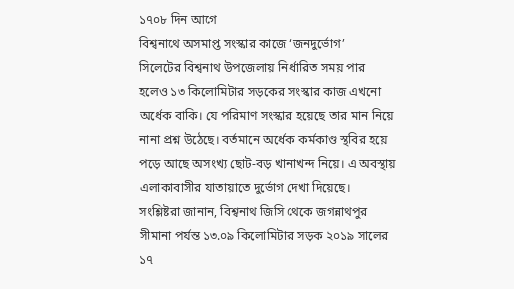১৭০৮ দিন আগে
বিশ্বনাথে অসমাপ্ত সংস্কার কাজে ‘জনদুর্ভোগ’
সিলেটের বিশ্বনাথ উপজেলায় নির্ধারিত সময় পার হলেও ১৩ কিলোমিটার সড়কের সংস্কার কাজ এখনো অর্ধেক বাকি। যে পরিমাণ সংস্কার হয়েছে তার মান নিয়ে নানা প্রশ্ন উঠেছে। বর্তমানে অর্ধেক কর্মকাণ্ড স্থবির হয়ে পড়ে আছে অসংখ্য ছোট-বড় খানাখন্দ নিয়ে। এ অবস্থায় এলাকাবাসীর যাতায়াতে দুর্ভোগ দেখা দিয়েছে।
সংশ্লিষ্টরা জানান, বিশ্বনাথ জিসি থেকে জগন্নাথপুর সীমানা পর্যন্ত ১৩.০৯ কিলোমিটার সড়ক ২০১৯ সালের ১৭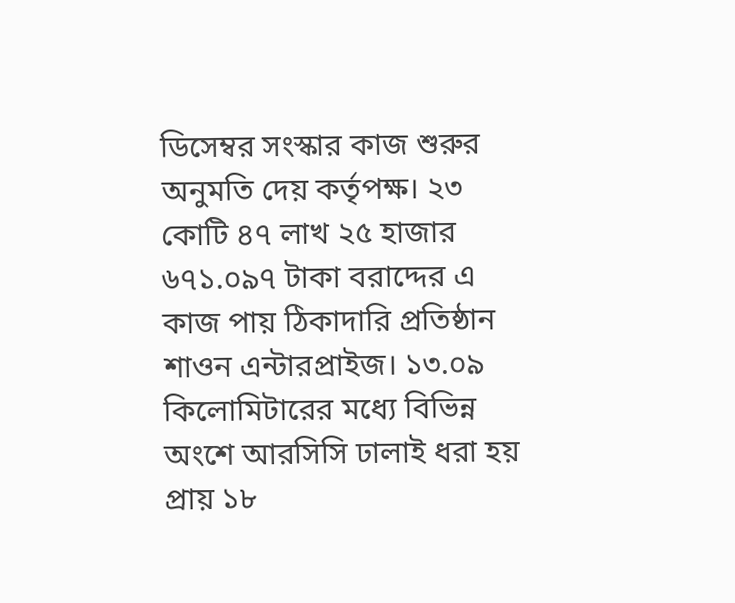ডিসেম্বর সংস্কার কাজ শুরুর অনুমতি দেয় কর্তৃপক্ষ। ২৩ কোটি ৪৭ লাখ ২৫ হাজার ৬৭১.০৯৭ টাকা বরাদ্দের এ কাজ পায় ঠিকাদারি প্রতিষ্ঠান শাওন এন্টারপ্রাইজ। ১৩.০৯ কিলোমিটারের মধ্যে বিভিন্ন অংশে আরসিসি ঢালাই ধরা হয় প্রায় ১৮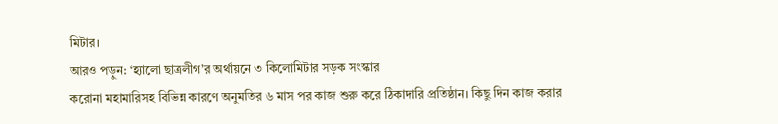মিটার।
আরও পড়ুন: ‘হ্যালো ছাত্রলীগ’র অর্থায়নে ৩ কিলোমিটার সড়ক সংস্কার
করোনা মহামারিসহ বিভিন্ন কারণে অনুমতির ৬ মাস পর কাজ শুরু করে ঠিকাদারি প্রতিষ্ঠান। কিছু দিন কাজ করার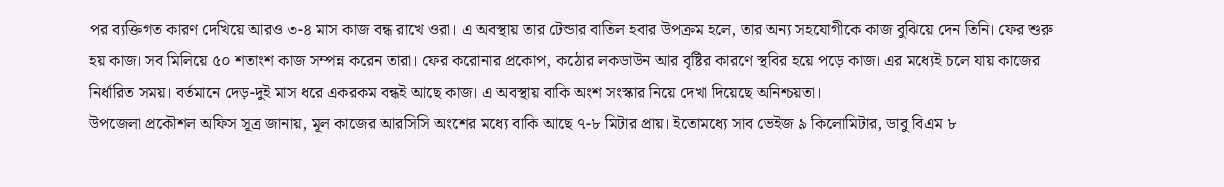পর ব্যক্তিগত কারণ দেখিয়ে আরও ৩-৪ মাস কাজ বন্ধ রাখে ওরা। এ অবস্থায় তার টেন্ডার বাতিল হবার উপক্রম হলে, তার অন্য সহযোগীকে কাজ বুঝিয়ে দেন তিনি। ফের শুরু হয় কাজ। সব মিলিয়ে ৫০ শতাংশ কাজ সম্পন্ন করেন তারা। ফের করোনার প্রকোপ, কঠোর লকডাউন আর বৃষ্টির কারণে স্থবির হয়ে পড়ে কাজ। এর মধ্যেই চলে যায় কাজের নির্ধারিত সময়। বর্তমানে দেড়-দুই মাস ধরে একরকম বন্ধই আছে কাজ। এ অবস্থায় বাকি অংশ সংস্কার নিয়ে দেখা দিয়েছে অনিশ্চয়তা।
উপজেলা প্রকৌশল অফিস সূত্র জানায়, মূল কাজের আরসিসি অংশের মধ্যে বাকি আছে ৭-৮ মিটার প্রায়। ইতোমধ্যে সাব ভেইজ ৯ কিলোমিটার, ডাবু বিএম ৮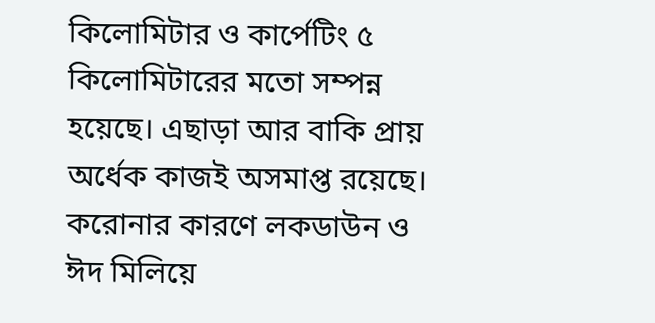কিলোমিটার ও কার্পেটিং ৫ কিলোমিটারের মতো সম্পন্ন হয়েছে। এছাড়া আর বাকি প্রায় অর্ধেক কাজই অসমাপ্ত রয়েছে। করোনার কারণে লকডাউন ও ঈদ মিলিয়ে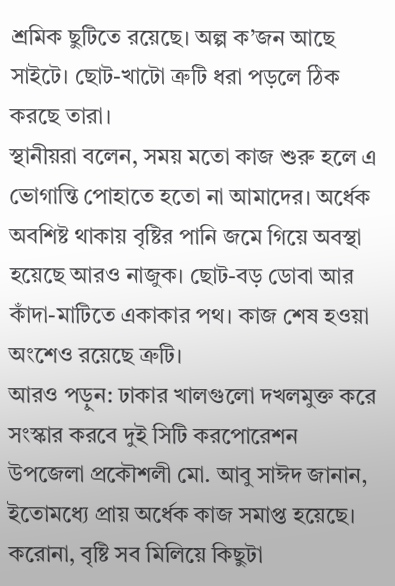শ্রমিক ছুটিতে রয়েছে। অল্প ক’জন আছে সাইটে। ছোট-খাটো ত্রুটি ধরা পড়লে ঠিক করছে তারা।
স্থানীয়রা বলেন, সময় মতো কাজ শুরু হলে এ ভোগান্তি পোহাতে হতো না আমাদের। অর্ধেক অবশিষ্ট থাকায় বৃষ্টির পানি জমে গিয়ে অবস্থা হয়েছে আরও নাজুক। ছোট-বড় ডোবা আর কাঁদা-মাটিতে একাকার পথ। কাজ শেষ হওয়া অংশেও রয়েছে ত্রুটি।
আরও পড়ুন: ঢাকার খালগুলো দখলমুক্ত করে সংস্কার করবে দুই সিটি করপোরেশন
উপজেলা প্রকৌশলী মো. আবু সাঈদ জানান, ইতোমধ্যে প্রায় অর্ধেক কাজ সমাপ্ত হয়েছে। করোনা, বৃষ্টি সব মিলিয়ে কিছুটা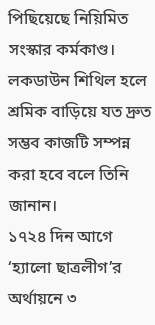পিছিয়েছে নিয়িমিত সংস্কার কর্মকাণ্ড।
লকডাউন শিথিল হলে শ্রমিক বাড়িয়ে যত দ্রুত সম্ভব কাজটি সম্পন্ন করা হবে বলে তিনি জানান।
১৭২৪ দিন আগে
‘হ্যালো ছাত্রলীগ’র অর্থায়নে ৩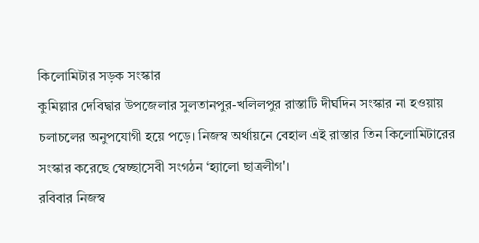কিলোমিটার সড়ক সংস্কার
কুমিল্লার দেবিদ্বার উপজেলার সুলতানপুর-খলিলপুর রাস্তাটি দীর্ঘদিন সংস্কার না হওয়ায় চলাচলের অনুপযোগী হয়ে পড়ে। নিজস্ব অর্থায়নে বেহাল এই রাস্তার তিন কিলোমিটারের সংস্কার করেছে স্বেচ্ছাসেবী সংগঠন ‘হ্যালো ছাত্রলীগ'।
রবিবার নিজস্ব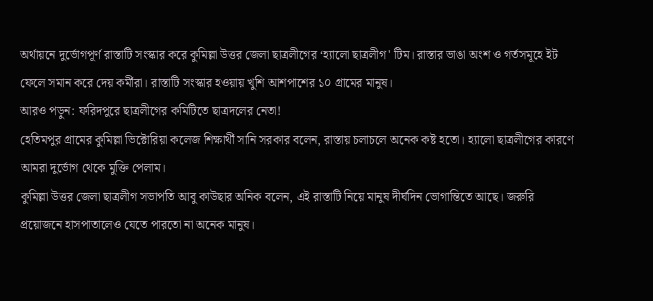অর্থায়নে দুর্ভোগপূর্ণ রাস্তাটি সংস্কার করে কুমিল্লা উত্তর জেলা ছাত্রলীগের ‘হ্যালো ছাত্রলীগ' টিম। রাস্তার ভাঙা অংশ ও গর্তসমূহে ইট ফেলে সমান করে দেয় কর্মীরা। রাস্তাটি সংস্কার হওয়ায় খুশি আশপাশের ১০ গ্রামের মানুষ।
আরও পড়ুন: ফরিদপুরে ছাত্রলীগের কমিটিতে ছাত্রদলের নেতা!
হেতিমপুর গ্রামের কুমিল্লা ভিক্টোরিয়া কলেজ শিক্ষার্থী সানি সরকার বলেন, রাস্তায় চলাচলে অনেক কষ্ট হতো। হ্যালো ছাত্রলীগের কারণে আমরা দুর্ভোগ থেকে মুক্তি পেলাম।
কুমিল্লা উত্তর জেলা ছাত্রলীগ সভাপতি আবু কাউছার অনিক বলেন, এই রাস্তাটি নিয়ে মানুষ দীর্ঘদিন ভোগান্তিতে আছে। জরুরি প্রয়োজনে হাসপাতালেও যেতে পারতো না অনেক মানুষ।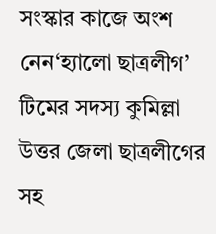সংস্কার কাজে অংশ নেন‘হ্যালো ছাত্রলীগ’ টিমের সদস্য কুমিল্লা উত্তর জেলা ছাত্রলীগের সহ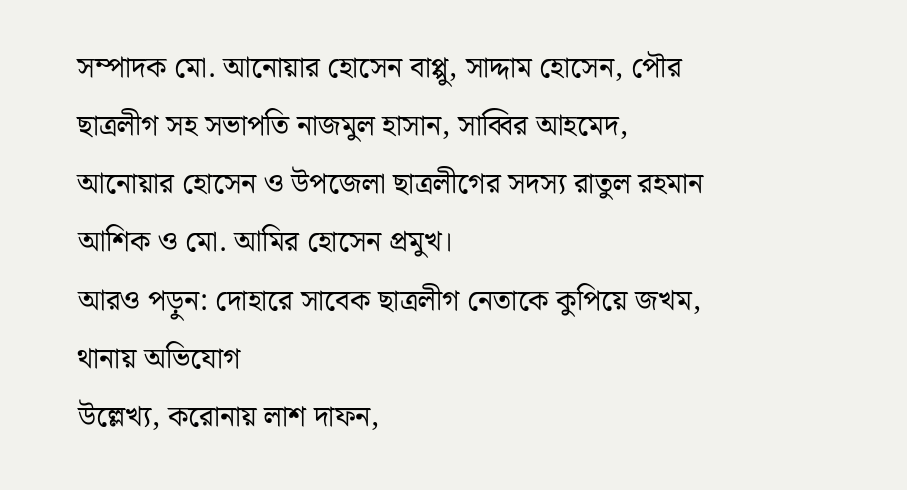সম্পাদক মো. আনোয়ার হোসেন বাপ্পু, সাদ্দাম হোসেন, পৌর ছাত্রলীগ সহ সভাপতি নাজমুল হাসান, সাব্বির আহমেদ, আনোয়ার হোসেন ও উপজেলা ছাত্রলীগের সদস্য রাতুল রহমান আশিক ও মো. আমির হোসেন প্রমুখ।
আরও পড়ুন: দোহারে সাবেক ছাত্রলীগ নেতাকে কুপিয়ে জখম, থানায় অভিযোগ
উল্লেখ্য, করোনায় লাশ দাফন,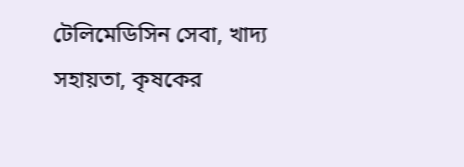টেলিমেডিসিন সেবা, খাদ্য সহায়তা, কৃষকের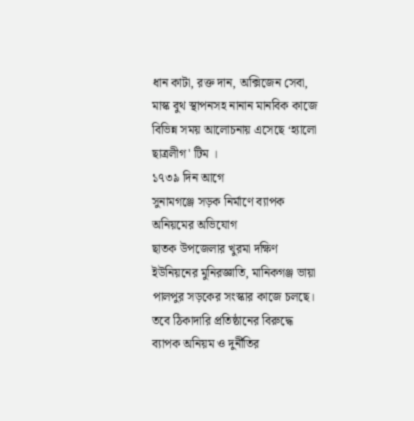ধান কাটা, রক্ত দান, অক্সিজেন সেবা, মাস্ক বুথ স্থাপনসহ নানান মানবিক কাজে বিভিন্ন সময় আলোচনায় এসেছে ‘হ্যালো ছাত্রলীগ' টিম ।
১৭৩৯ দিন আগে
সুনামগঞ্জে সড়ক নির্মাণে ব্যাপক অনিয়মের অভিযোগ
ছাতক উপজেলার খুরমা দক্ষিণ ইউনিয়নের মুনিরজ্ঞাতি, মানিকগঞ্জ ভায়া পালপুর সড়কের সংস্কার কাজে চলছে। তবে ঠিকাদারি প্রতিষ্ঠানের বিরুদ্ধে ব্যাপক অনিয়ম ও দুর্নীতির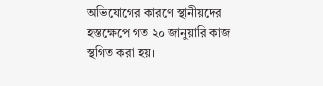অভিযোগের কারণে স্থানীয়দের হস্তক্ষেপে গত ২০ জানুয়ারি কাজ স্থগিত করা হয়।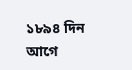১৮৯৪ দিন আগে